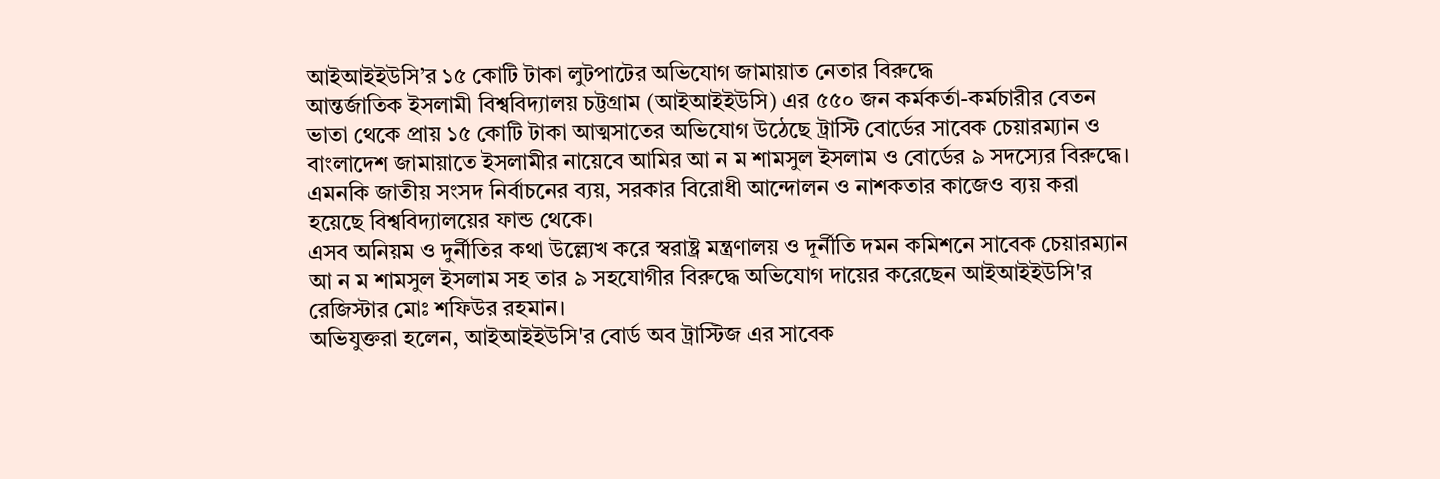আইআইইউসি’র ১৫ কোটি টাকা লুটপাটের অভিযোগ জামায়াত নেতার বিরুদ্ধে
আন্তর্জাতিক ইসলামী বিশ্ববিদ্যালয় চট্টগ্রাম (আইআইইউসি) এর ৫৫০ জন কর্মকর্তা-কর্মচারীর বেতন ভাতা থেকে প্রায় ১৫ কোটি টাকা আত্মসাতের অভিযোগ উঠেছে ট্রাস্টি বোর্ডের সাবেক চেয়ারম্যান ও বাংলাদেশ জামায়াতে ইসলামীর নায়েবে আমির আ ন ম শামসুল ইসলাম ও বোর্ডের ৯ সদস্যের বিরুদ্ধে। এমনকি জাতীয় সংসদ নির্বাচনের ব্যয়, সরকার বিরোধী আন্দোলন ও নাশকতার কাজেও ব্যয় করা হয়েছে বিশ্ববিদ্যালয়ের ফান্ড থেকে।
এসব অনিয়ম ও দুর্নীতির কথা উল্ল্যেখ করে স্বরাষ্ট্র মন্ত্রণালয় ও দূর্নীতি দমন কমিশনে সাবেক চেয়ারম্যান আ ন ম শামসুল ইসলাম সহ তার ৯ সহযোগীর বিরুদ্ধে অভিযোগ দায়ের করেছেন আইআইইউসি'র রেজিস্টার মোঃ শফিউর রহমান।
অভিযুক্তরা হলেন, আইআইইউসি'র বোর্ড অব ট্রাস্টিজ এর সাবেক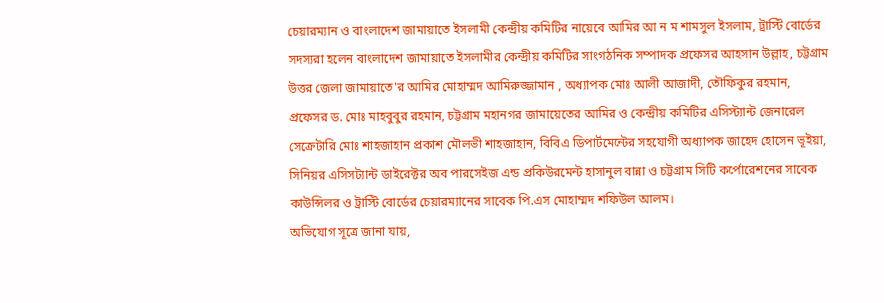চেয়ারম্যান ও বাংলাদেশ জামায়াতে ইসলামী কেন্দ্রীয় কমিটির নায়েবে আমির আ ন ম শামসুল ইসলাম, ট্রাস্টি বোর্ডের সদস্যরা হলেন বাংলাদেশ জামায়াতে ইসলামীর কেন্দ্রীয় কমিটির সাংগঠনিক সম্পাদক প্রফেসর আহসান উল্লাহ, চট্টগ্রাম উত্তর জেলা জামায়াতে'র আমির মোহাম্মদ আমিরুজ্জামান , অধ্যাপক মোঃ আলী আজাদী, তৌফিকুর রহমান, প্রফেসর ড. মোঃ মাহবুবুর রহমান, চট্টগ্রাম মহানগর জামায়েতের আমির ও কেন্দ্রীয় কমিটির এসিস্ট্যান্ট জেনারেল সেক্রেটারি মোঃ শাহজাহান প্রকাশ মৌলভী শাহজাহান, বিবিএ ডিপার্টমেন্টের সহযোগী অধ্যাপক জাহেদ হোসেন ভূইয়া, সিনিয়র এসিসট্যান্ট ডাইরেক্টর অব পারসেইজ এন্ড প্রকিউরমেন্ট হাসানুল বান্না ও চট্টগ্রাম সিটি কর্পোরেশনের সাবেক কাউন্সিলর ও ট্রাস্টি বোর্ডের চেয়ারম্যানের সাবেক পি.এস মোহাম্মদ শফিউল আলম।
অভিযোগ সূত্রে জানা যায়,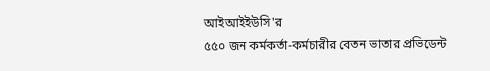আইআইইউসি'র
৫৫০ জন কর্মকর্তা-কর্মচারীর বেতন ভাতার প্রভিডেন্ট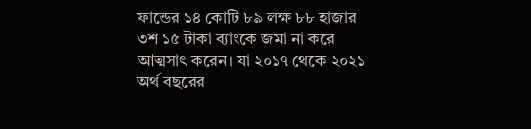ফান্ডের ১৪ কোটি ৮৯ লক্ষ ৮৮ হাজার ৩শ ১৫ টাকা ব্যাংকে জমা না করে আত্মসাৎ করেন। যা ২০১৭ থেকে ২০২১ অর্থ বছরের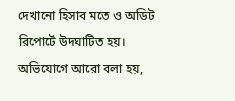দেখানো হিসাব মতে ও অডিট রিপোর্টে উদঘাটিত হয়।
অভিযোগে আরো বলা হয়,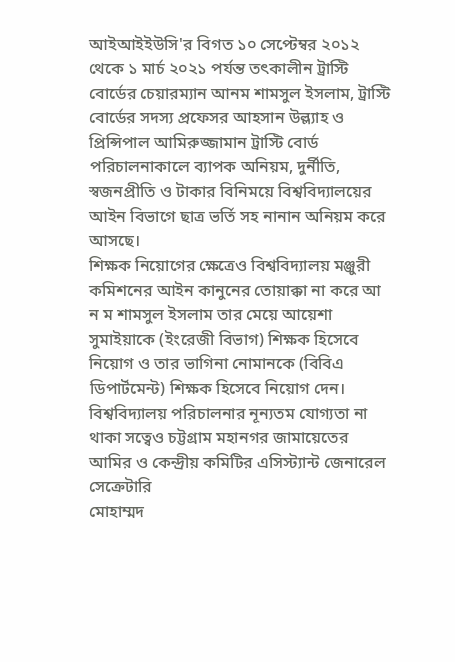আইআইইউসি'র বিগত ১০ সেপ্টেম্বর ২০১২ থেকে ১ মার্চ ২০২১ পর্যন্ত তৎকালীন ট্রাস্টি বোর্ডের চেয়ারম্যান আনম শামসুল ইসলাম, ট্রাস্টি বোর্ডের সদস্য প্রফেসর আহসান উল্ল্যাহ ও প্রিন্সিপাল আমিরুজ্জামান ট্রাস্টি বোর্ড পরিচালনাকালে ব্যাপক অনিয়ম, দুর্নীতি, স্বজনপ্রীতি ও টাকার বিনিময়ে বিশ্ববিদ্যালয়ের আইন বিভাগে ছাত্র ভর্তি সহ নানান অনিয়ম করে আসছে।
শিক্ষক নিয়োগের ক্ষেত্রেও বিশ্ববিদ্যালয় মঞ্জুরী কমিশনের আইন কানুনের তোয়াক্কা না করে আ ন ম শামসুল ইসলাম তার মেয়ে আয়েশা সুমাইয়াকে (ইংরেজী বিভাগ) শিক্ষক হিসেবে নিয়োগ ও তার ভাগিনা নোমানকে (বিবিএ ডিপার্টমেন্ট) শিক্ষক হিসেবে নিয়োগ দেন। বিশ্ববিদ্যালয় পরিচালনার নূন্যতম যোগ্যতা না থাকা সত্বেও চট্টগ্রাম মহানগর জামায়েতের আমির ও কেন্দ্রীয় কমিটির এসিস্ট্যান্ট জেনারেল সেক্রেটারি
মোহাম্মদ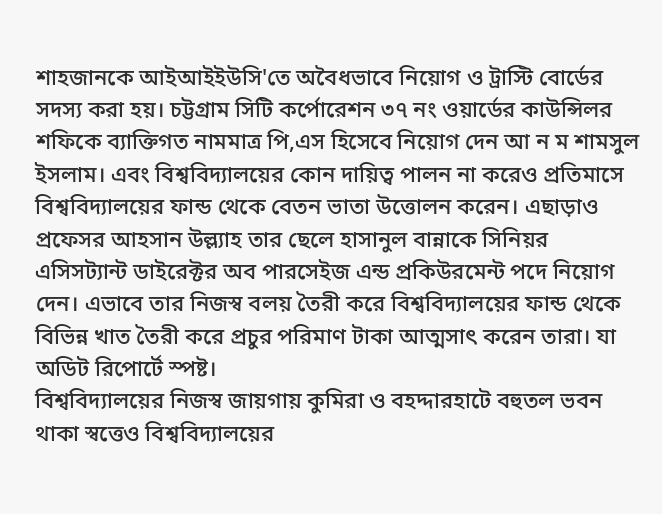শাহজানকে আইআইইউসি'তে অবৈধভাবে নিয়োগ ও ট্রাস্টি বোর্ডের সদস্য করা হয়। চট্টগ্রাম সিটি কর্পোরেশন ৩৭ নং ওয়ার্ডের কাউন্সিলর শফিকে ব্যাক্তিগত নামমাত্র পি,এস হিসেবে নিয়োগ দেন আ ন ম শামসুল ইসলাম। এবং বিশ্ববিদ্যালয়ের কোন দায়িত্ব পালন না করেও প্রতিমাসে বিশ্ববিদ্যালয়ের ফান্ড থেকে বেতন ভাতা উত্তোলন করেন। এছাড়াও প্রফেসর আহসান উল্ল্যাহ তার ছেলে হাসানুল বান্নাকে সিনিয়র এসিসট্যান্ট ডাইরেক্টর অব পারসেইজ এন্ড প্রকিউরমেন্ট পদে নিয়োগ দেন। এভাবে তার নিজস্ব বলয় তৈরী করে বিশ্ববিদ্যালয়ের ফান্ড থেকে বিভিন্ন খাত তৈরী করে প্রচুর পরিমাণ টাকা আত্মসাৎ করেন তারা। যা অডিট রিপোর্টে স্পষ্ট।
বিশ্ববিদ্যালয়ের নিজস্ব জায়গায় কুমিরা ও বহদ্দারহাটে বহুতল ভবন থাকা স্বত্তেও বিশ্ববিদ্যালয়ের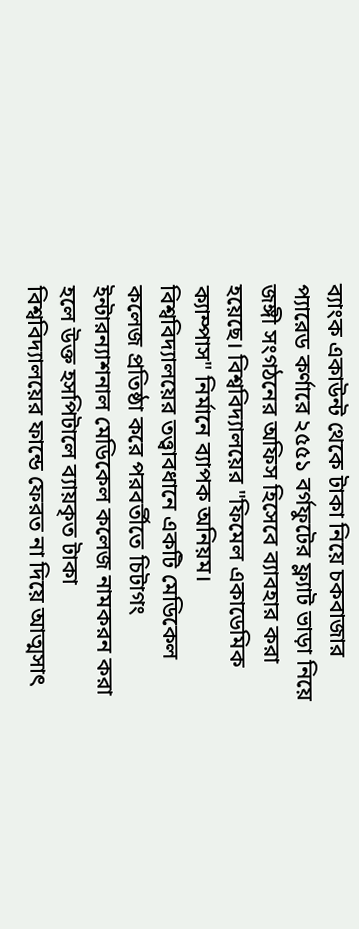ব্যাংক একাউন্ট থেকে টাকা নিয়ে চকবাজার প্যারেড কর্ণারে ২৫৫১ বর্গফুটের ফ্ল্যাট ভাড়া নিয়ে জঙ্গী সংগঠনের অফিস হিসেবে ব্যাবহার করা হয়েছে। বিশ্ববিদ্যালয়ের "ফিমেল একাডেমিক ক্যাম্পাস" নির্মানে ব্যাপক অনিয়ম। বিশ্ববিদ্যালয়ের তত্ত্বাবধানে একটি মেডিকেল কলেজ প্রতিষ্ঠা করে পরবর্তীতে চিটাগং ইন্টারন্যাশনাল মেডিকেল কলেজ নামকরন করা হলে উক্ত হসপিটালে ব্যায়কৃত টাকা বিশ্ববিদ্যালয়ের ফান্ডে ফেরত না দিয়ে আত্মসাৎ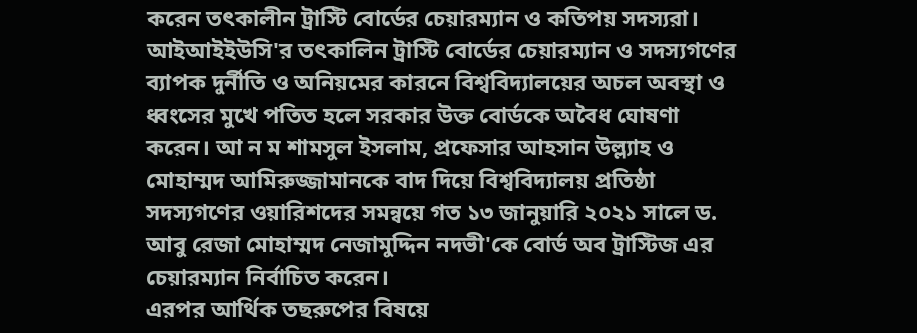করেন তৎকালীন ট্রাস্টি বোর্ডের চেয়ারম্যান ও কতিপয় সদস্যরা।
আইআইইউসি'র তৎকালিন ট্রাস্টি বোর্ডের চেয়ারম্যান ও সদস্যগণের ব্যাপক দুর্নীতি ও অনিয়মের কারনে বিশ্ববিদ্যালয়ের অচল অবস্থা ও ধ্বংসের মুখে পতিত হলে সরকার উক্ত বোর্ডকে অবৈধ ঘোষণা করেন। আ ন ম শামসুল ইসলাম, প্রফেসার আহসান উল্ল্যাহ ও মোহাম্মদ আমিরুজ্জামানকে বাদ দিয়ে বিশ্ববিদ্যালয় প্রতিষ্ঠা সদস্যগণের ওয়ারিশদের সমন্বয়ে গত ১৩ জানুয়ারি ২০২১ সালে ড. আবু রেজা মোহাম্মদ নেজামুদ্দিন নদভী'কে বোর্ড অব ট্রাস্টিজ এর চেয়ারম্যান নির্বাচিত করেন।
এরপর আর্থিক তছরুপের বিষয়ে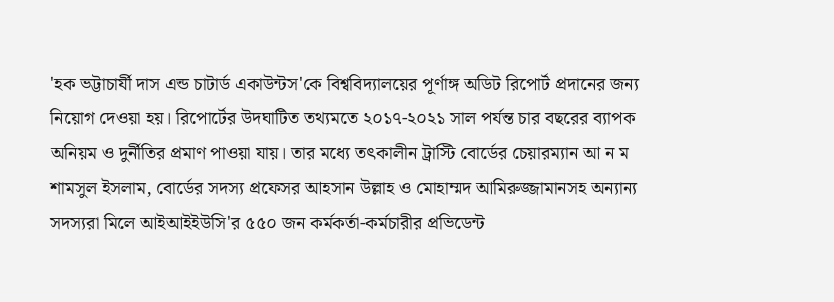'হক ভট্টাচার্যী দাস এন্ড চাটার্ড একাউন্টস'কে বিশ্ববিদ্যালয়ের পূর্ণাঙ্গ অডিট রিপোর্ট প্রদানের জন্য নিয়োগ দেওয়া হয়। রিপোর্টের উদঘাটিত তথ্যমতে ২০১৭-২০২১ সাল পর্যন্ত চার বছরের ব্যাপক অনিয়ম ও দুর্নীতির প্রমাণ পাওয়া যায়। তার মধ্যে তৎকালীন ট্রাস্টি বোর্ডের চেয়ারম্যান আ ন ম শামসুল ইসলাম, বোর্ডের সদস্য প্রফেসর আহসান উল্লাহ ও মোহাম্মদ আমিরুজ্জামানসহ অন্যান্য সদস্যরা মিলে আইআইইউসি'র ৫৫০ জন কর্মকর্তা-কর্মচারীর প্রভিডেন্ট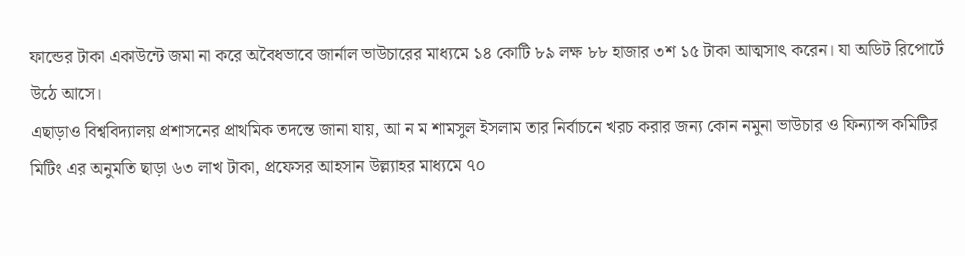ফান্ডের টাকা একাউন্টে জমা না করে অবৈধভাবে জার্নাল ভাউচারের মাধ্যমে ১৪ কোটি ৮৯ লক্ষ ৮৮ হাজার ৩শ ১৫ টাকা আত্মসাৎ করেন। যা অডিট রিপোর্টে উঠে আসে।
এছাড়াও বিশ্ববিদ্যালয় প্রশাসনের প্রাথমিক তদন্তে জানা যায়, আ ন ম শামসুল ইসলাম তার নির্বাচনে খরচ করার জন্য কোন নমুনা ভাউচার ও ফিন্যান্স কমিটির মিটিং এর অনুমতি ছাড়া ৬৩ লাখ টাকা, প্রফেসর আহসান উল্ল্যাহর মাধ্যমে ৭০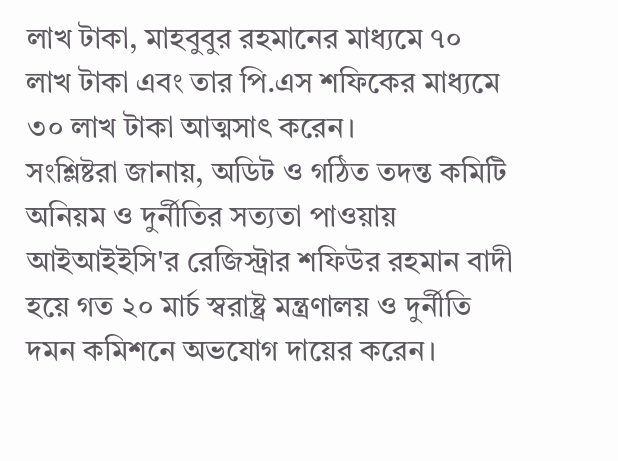লাখ টাকা, মাহবুবুর রহমানের মাধ্যমে ৭০ লাখ টাকা এবং তার পি.এস শফিকের মাধ্যমে ৩০ লাখ টাকা আত্মসাৎ করেন।
সংশ্লিষ্টরা জানায়, অডিট ও গঠিত তদন্ত কমিটি অনিয়ম ও দুর্নীতির সত্যতা পাওয়ায় আইআইইসি'র রেজিস্ট্রার শফিউর রহমান বাদী হয়ে গত ২০ মার্চ স্বরাষ্ট্র মন্ত্রণালয় ও দুর্নীতি দমন কমিশনে অভযোগ দায়ের করেন।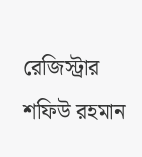রেজিস্ট্রার শফিউ রহমান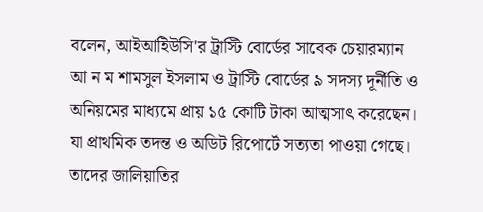বলেন, আইআইিউসি'র ট্রাস্টি বোর্ডের সাবেক চেয়ারম্যান আ ন ম শামসুল ইসলাম ও ট্রাস্টি বোর্ডের ৯ সদস্য দূর্নীতি ও অনিয়মের মাধ্যমে প্রায় ১৫ কোটি টাকা আত্মসাৎ করেছেন। যা প্রাথমিক তদন্ত ও অডিট রিপোর্টে সত্যতা পাওয়া গেছে। তাদের জালিয়াতির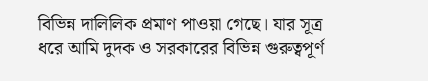বিভিন্ন দালিলিক প্রমাণ পাওয়া গেছে। যার সূত্র ধরে আমি দুদক ও সরকারের বিভিন্ন গুরুত্বপূর্ণ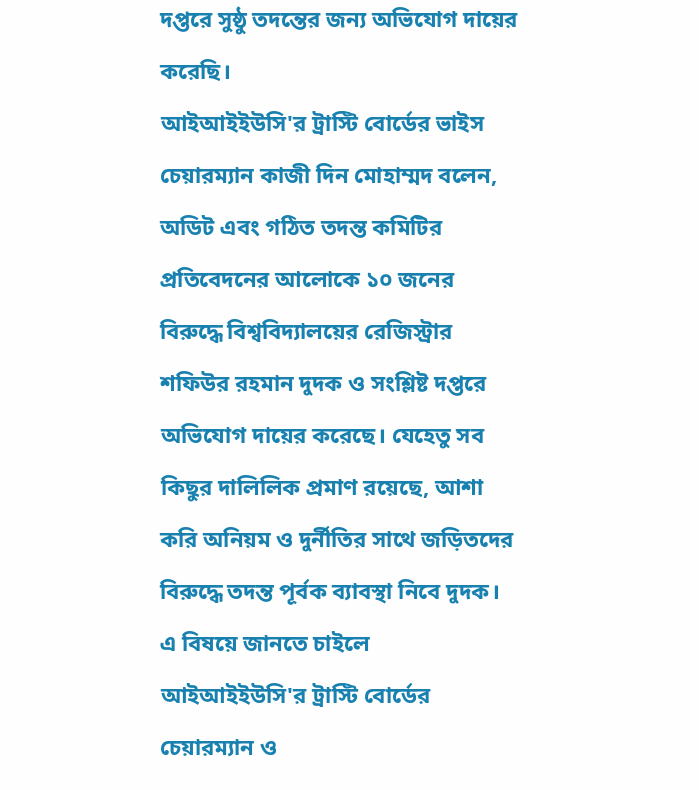দপ্তরে সুষ্ঠু তদন্তের জন্য অভিযোগ দায়ের করেছি।
আইআইইউসি'র ট্রাস্টি বোর্ডের ভাইস চেয়ারম্যান কাজী দিন মোহাম্মদ বলেন, অডিট এবং গঠিত তদন্ত কমিটির প্রতিবেদনের আলোকে ১০ জনের বিরুদ্ধে বিশ্ববিদ্যালয়ের রেজিস্ট্রার শফিউর রহমান দুদক ও সংশ্লিষ্ট দপ্তরে অভিযোগ দায়ের করেছে। যেহেতু সব কিছুর দালিলিক প্রমাণ রয়েছে, আশা করি অনিয়ম ও দুর্নীতির সাথে জড়িতদের বিরুদ্ধে তদন্ত পূর্বক ব্যাবস্থা নিবে দুদক।
এ বিষয়ে জানতে চাইলে আইআইইউসি'র ট্রাস্টি বোর্ডের চেয়ারম্যান ও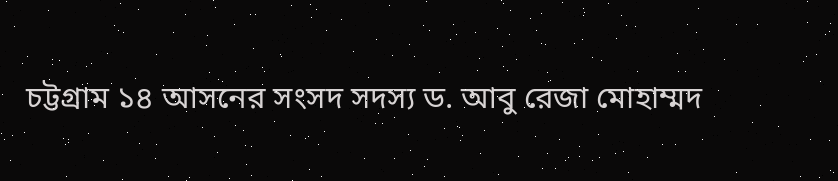চট্টগ্রাম ১৪ আসনের সংসদ সদস্য ড. আবু রেজা মোহাম্মদ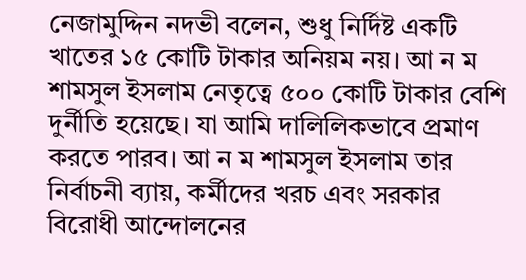নেজামুদ্দিন নদভী বলেন, শুধু নির্দিষ্ট একটি খাতের ১৫ কোটি টাকার অনিয়ম নয়। আ ন ম শামসুল ইসলাম নেতৃত্বে ৫০০ কোটি টাকার বেশি দুর্নীতি হয়েছে। যা আমি দালিলিকভাবে প্রমাণ করতে পারব। আ ন ম শামসুল ইসলাম তার নির্বাচনী ব্যায়, কর্মীদের খরচ এবং সরকার বিরোধী আন্দোলনের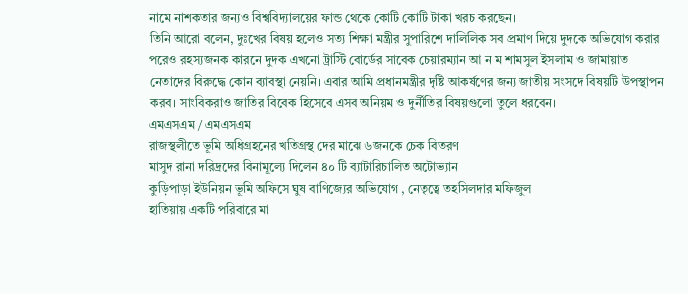নামে নাশকতার জন্যও বিশ্ববিদ্যালয়ের ফান্ড থেকে কোটি কোটি টাকা খরচ করছেন।
তিনি আরো বলেন, দুঃখের বিষয় হলেও সত্য শিক্ষা মন্ত্রীর সুপারিশে দালিলিক সব প্রমাণ দিয়ে দুদকে অভিযোগ করার পরেও রহস্যজনক কারনে দুদক এখনো ট্রাস্টি বোর্ডের সাবেক চেয়ারম্যান আ ন ম শামসুল ইসলাম ও জামায়াত নেতাদের বিরুদ্ধে কোন ব্যাবস্থা নেয়নি। এবার আমি প্রধানমন্ত্রীর দৃষ্টি আকর্ষণের জন্য জাতীয় সংসদে বিষয়টি উপস্থাপন করব। সাংবিকরাও জাতির বিবেক হিসেবে এসব অনিয়ম ও দুর্নীতির বিষয়গুলো তুলে ধরবেন।
এমএসএম / এমএসএম
রাজস্থলীতে ভূমি অধিগ্রহনের খতিগ্রস্থ দের মাঝে ৬জনকে চেক বিতরণ
মাসুদ রানা দরিদ্রদের বিনামূল্যে দিলেন ৪০ টি ব্যাটারিচালিত অটোভ্যান
কুড়িপাড়া ইউনিয়ন ভূমি অফিসে ঘুষ বাণিজ্যের অভিযোগ , নেতৃত্বে তহসিলদার মফিজুল
হাতিয়ায় একটি পরিবারে মা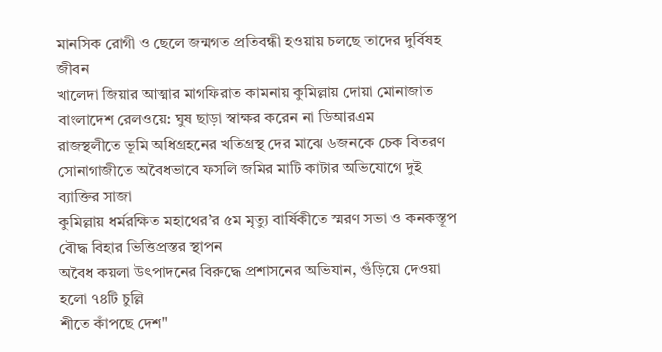মানসিক রোগী ও ছেলে জন্মগত প্রতিবন্ধী হওয়ায় চলছে তাদের দুর্বিষহ জীবন
খালেদা জিয়ার আত্মার মাগফিরাত কামনায় কুমিল্লায় দোয়া মোনাজাত
বাংলাদেশ রেলওয়ে: ঘুষ ছাড়া স্বাক্ষর করেন না ডিআরএম
রাজস্থলীতে ভূমি অধিগ্রহনের খতিগ্রস্থ দের মাঝে ৬জনকে চেক বিতরণ
সোনাগাজীতে অবৈধভাবে ফসলি জমির মাটি কাটার অভিযোগে দুই ব্যাক্তির সাজা
কুমিল্লায় ধর্মরক্ষিত মহাথের’র ৫ম মৃত্যু বার্ষিকীতে স্মরণ সভা ও কনকস্তূপ বৌদ্ধ বিহার ভিত্তিপ্রস্তর স্থাপন
অবৈধ কয়লা উৎপাদনের বিরুদ্ধে প্রশাসনের অভিযান, গুঁড়িয়ে দেওয়া হলো ৭৪টি চুল্লি
শীতে কাঁপছে দেশ"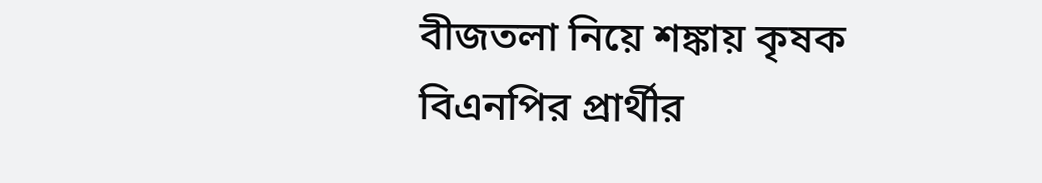বীজতলা নিয়ে শঙ্কায় কৃষক
বিএনপির প্রার্থীর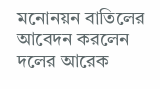মনোনয়ন বাতিলের আবেদন করলেন দলের আরেক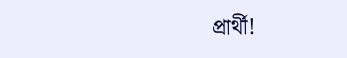প্রার্থী!